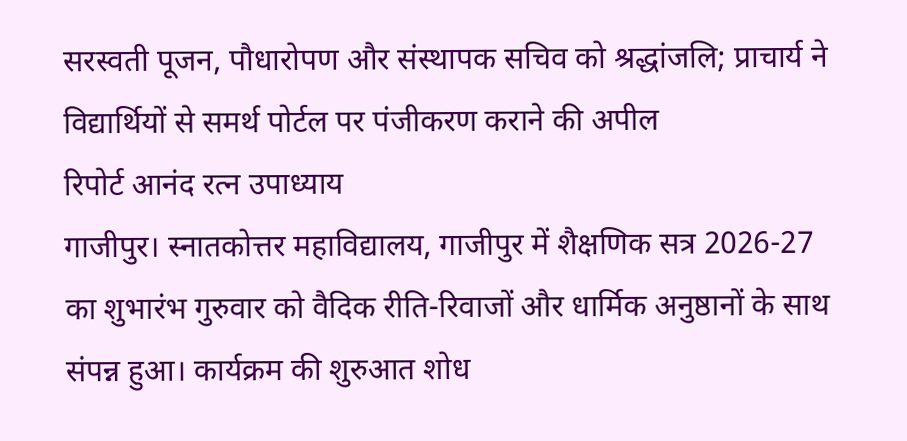सरस्वती पूजन, पौधारोपण और संस्थापक सचिव को श्रद्धांजलि; प्राचार्य ने विद्यार्थियों से समर्थ पोर्टल पर पंजीकरण कराने की अपील
रिपोर्ट आनंद रत्न उपाध्याय
गाजीपुर। स्नातकोत्तर महाविद्यालय, गाजीपुर में शैक्षणिक सत्र 2026-27 का शुभारंभ गुरुवार को वैदिक रीति-रिवाजों और धार्मिक अनुष्ठानों के साथ संपन्न हुआ। कार्यक्रम की शुरुआत शोध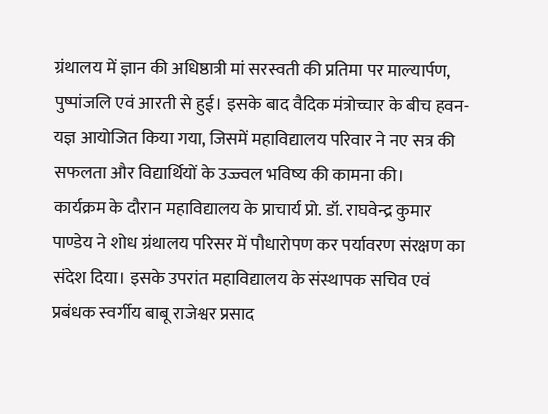ग्रंथालय में ज्ञान की अधिष्ठात्री मां सरस्वती की प्रतिमा पर माल्यार्पण, पुष्पांजलि एवं आरती से हुई। इसके बाद वैदिक मंत्रोच्चार के बीच हवन-यज्ञ आयोजित किया गया, जिसमें महाविद्यालय परिवार ने नए सत्र की सफलता और विद्यार्थियों के उज्ज्वल भविष्य की कामना की।
कार्यक्रम के दौरान महाविद्यालय के प्राचार्य प्रो. डॉ. राघवेन्द्र कुमार पाण्डेय ने शोध ग्रंथालय परिसर में पौधारोपण कर पर्यावरण संरक्षण का संदेश दिया। इसके उपरांत महाविद्यालय के संस्थापक सचिव एवं प्रबंधक स्वर्गीय बाबू राजेश्वर प्रसाद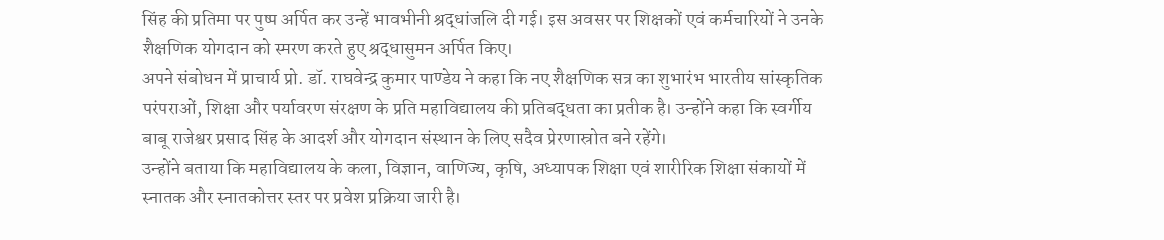सिंह की प्रतिमा पर पुष्प अर्पित कर उन्हें भावभीनी श्रद्धांजलि दी गई। इस अवसर पर शिक्षकों एवं कर्मचारियों ने उनके शैक्षणिक योगदान को स्मरण करते हुए श्रद्धासुमन अर्पित किए।
अपने संबोधन में प्राचार्य प्रो. डॉ. राघवेन्द्र कुमार पाण्डेय ने कहा कि नए शैक्षणिक सत्र का शुभारंभ भारतीय सांस्कृतिक परंपराओं, शिक्षा और पर्यावरण संरक्षण के प्रति महाविद्यालय की प्रतिबद्धता का प्रतीक है। उन्होंने कहा कि स्वर्गीय बाबू राजेश्वर प्रसाद सिंह के आदर्श और योगदान संस्थान के लिए सदैव प्रेरणास्रोत बने रहेंगे।
उन्होंने बताया कि महाविद्यालय के कला, विज्ञान, वाणिज्य, कृषि, अध्यापक शिक्षा एवं शारीरिक शिक्षा संकायों में स्नातक और स्नातकोत्तर स्तर पर प्रवेश प्रक्रिया जारी है।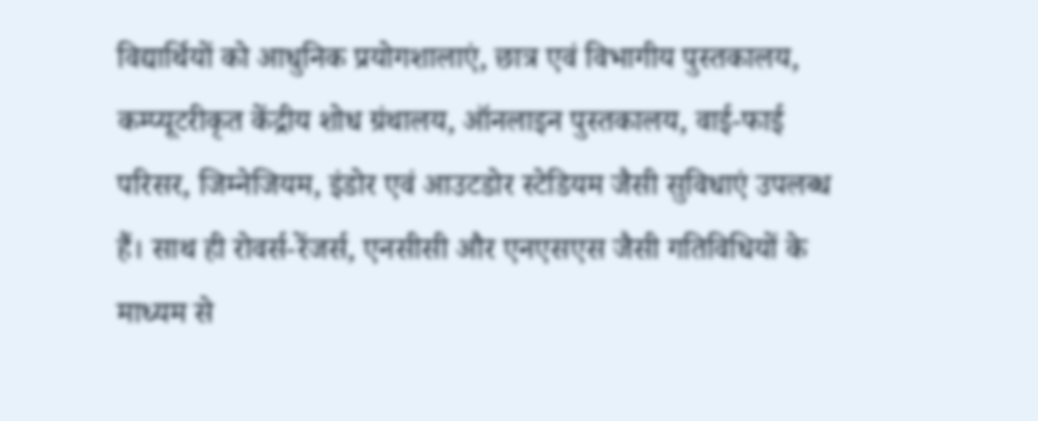विद्यार्थियों को आधुनिक प्रयोगशालाएं, छात्र एवं विभागीय पुस्तकालय, कम्प्यूटरीकृत केंद्रीय शोध ग्रंथालय, ऑनलाइन पुस्तकालय, वाई-फाई परिसर, जिम्नेजियम, इंडोर एवं आउटडोर स्टेडियम जैसी सुविधाएं उपलब्ध हैं। साथ ही रोवर्स-रेंजर्स, एनसीसी और एनएसएस जैसी गतिविधियों के माध्यम से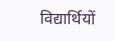विद्यार्थियों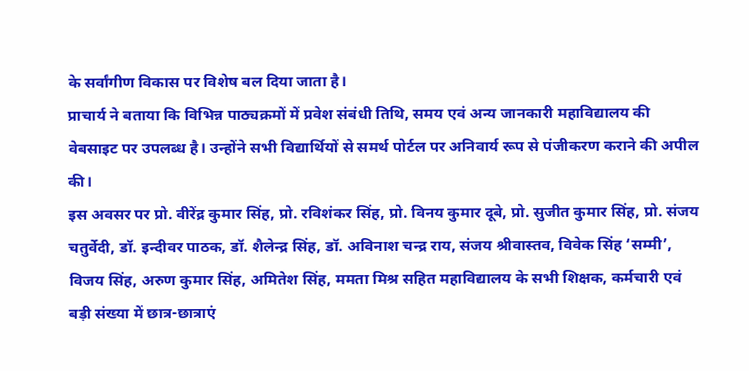के सर्वांगीण विकास पर विशेष बल दिया जाता है।
प्राचार्य ने बताया कि विभिन्न पाठ्यक्रमों में प्रवेश संबंधी तिथि, समय एवं अन्य जानकारी महाविद्यालय की वेबसाइट पर उपलब्ध है। उन्होंने सभी विद्यार्थियों से समर्थ पोर्टल पर अनिवार्य रूप से पंजीकरण कराने की अपील की।
इस अवसर पर प्रो. वीरेंद्र कुमार सिंह, प्रो. रविशंकर सिंह, प्रो. विनय कुमार दूबे, प्रो. सुजीत कुमार सिंह, प्रो. संजय चतुर्वेदी, डॉ. इन्दीवर पाठक, डॉ. शैलेन्द्र सिंह, डॉ. अविनाश चन्द्र राय, संजय श्रीवास्तव, विवेक सिंह ‘सम्मी’, विजय सिंह, अरुण कुमार सिंह, अमितेश सिंह, ममता मिश्र सहित महाविद्यालय के सभी शिक्षक, कर्मचारी एवं बड़ी संख्या में छात्र-छात्राएं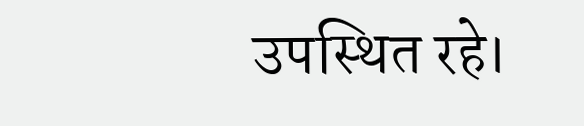उपस्थित रहे।